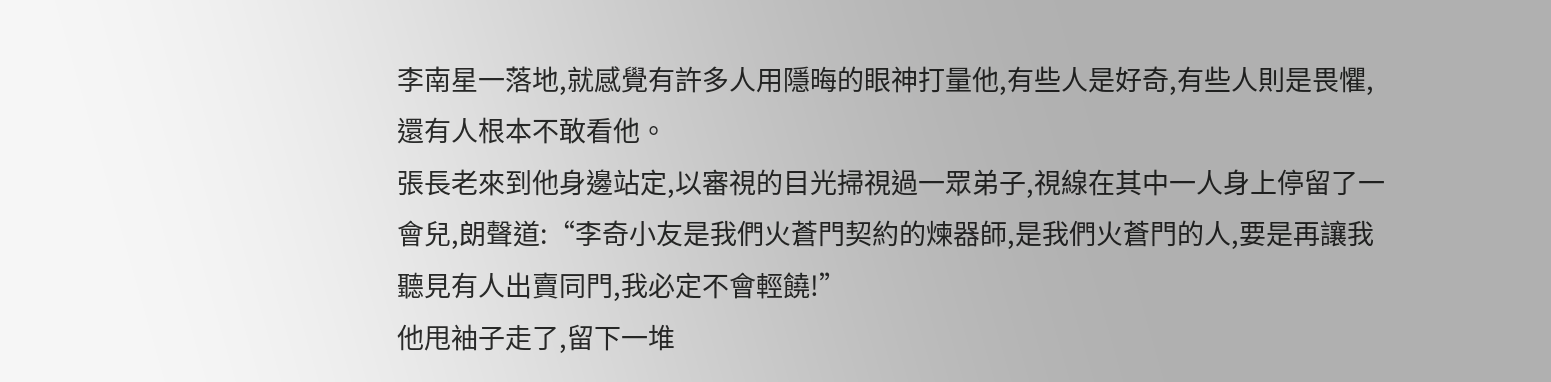李南星一落地,就感覺有許多人用隱晦的眼神打量他,有些人是好奇,有些人則是畏懼,還有人根本不敢看他。
張長老來到他身邊站定,以審視的目光掃視過一眾弟子,視線在其中一人身上停留了一會兒,朗聲道:“李奇小友是我們火蒼門契約的煉器師,是我們火蒼門的人,要是再讓我聽見有人出賣同門,我必定不會輕饒!”
他甩袖子走了,留下一堆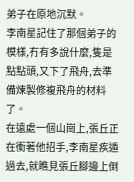弟子在原地沉默。
李南星記住了那個弟子的模樣,冇有多說什麼,隻是點點頭,又下了飛舟,去準備煉製修複飛舟的材料了。
在遠處一個山崗上,張丘正在衝著他招手,李南星疾遁過去,就瞧見張丘腳邊上倒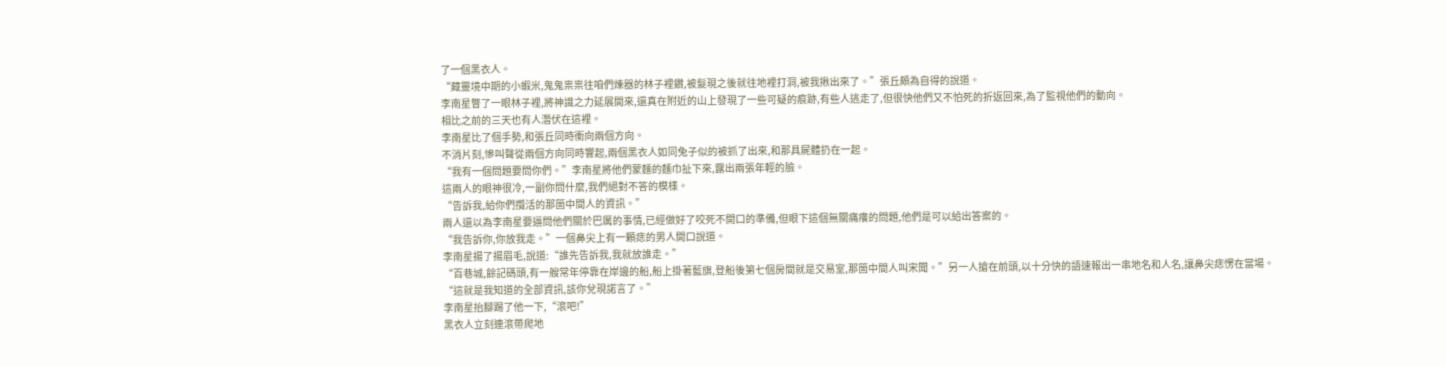了一個黑衣人。
“藏靈境中期的小蝦米,鬼鬼祟祟往咱們煉器的林子裡鑽,被髮現之後就往地裡打洞,被我揪出來了。”張丘頗為自得的說道。
李南星瞥了一眼林子裡,將神識之力延展開來,還真在附近的山上發現了一些可疑的痕跡,有些人逃走了,但很快他們又不怕死的折返回來,為了監視他們的動向。
相比之前的三天也有人潛伏在這裡。
李南星比了個手勢,和張丘同時衝向兩個方向。
不消片刻,慘叫聲從兩個方向同時響起,兩個黑衣人如同兔子似的被抓了出來,和那具屍體扔在一起。
“我有一個問題要問你們。”李南星將他們蒙麵的麵巾扯下來,露出兩張年輕的臉。
這兩人的眼神很冷,一副你問什麼,我們絕對不答的模樣。
“告訴我,給你們攬活的那箇中間人的資訊。”
兩人還以為李南星要逼問他們關於巴厲的事情,已經做好了咬死不開口的準備,但眼下這個無關痛癢的問題,他們是可以給出答案的。
“我告訴你,你放我走。”一個鼻尖上有一顆痣的男人開口說道。
李南星揚了揚眉毛,說道:“誰先告訴我,我就放誰走。”
“百巷城,餘記碼頭,有一艘常年停靠在岸邊的船,船上掛著藍旗,登船後第七個房間就是交易室,那箇中間人叫宋聞。”另一人搶在前頭,以十分快的語速報出一串地名和人名,讓鼻尖痣愣在當場。
“這就是我知道的全部資訊,該你兌現諾言了。”
李南星抬腳踢了他一下,“滾吧!”
黑衣人立刻連滾帶爬地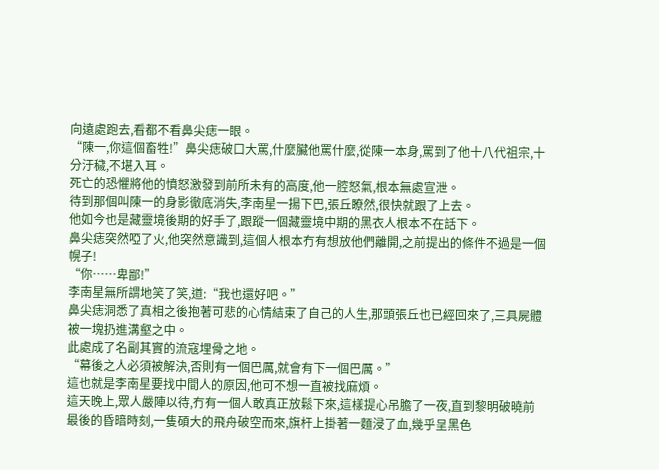向遠處跑去,看都不看鼻尖痣一眼。
“陳一,你這個畜牲!”鼻尖痣破口大罵,什麼臟他罵什麼,從陳一本身,罵到了他十八代祖宗,十分汙穢,不堪入耳。
死亡的恐懼將他的憤怒激發到前所未有的高度,他一腔怒氣,根本無處宣泄。
待到那個叫陳一的身影徹底消失,李南星一揚下巴,張丘瞭然,很快就跟了上去。
他如今也是藏靈境後期的好手了,跟蹤一個藏靈境中期的黑衣人根本不在話下。
鼻尖痣突然啞了火,他突然意識到,這個人根本冇有想放他們離開,之前提出的條件不過是一個幌子!
“你……卑鄙!”
李南星無所謂地笑了笑,道:“我也還好吧。”
鼻尖痣洞悉了真相之後抱著可悲的心情結束了自己的人生,那頭張丘也已經回來了,三具屍體被一塊扔進溝壑之中。
此處成了名副其實的流寇埋骨之地。
“幕後之人必須被解決,否則有一個巴厲,就會有下一個巴厲。”
這也就是李南星要找中間人的原因,他可不想一直被找麻煩。
這天晚上,眾人嚴陣以待,冇有一個人敢真正放鬆下來,這樣提心吊膽了一夜,直到黎明破曉前最後的昏暗時刻,一隻碩大的飛舟破空而來,旗杆上掛著一麵浸了血,幾乎呈黑色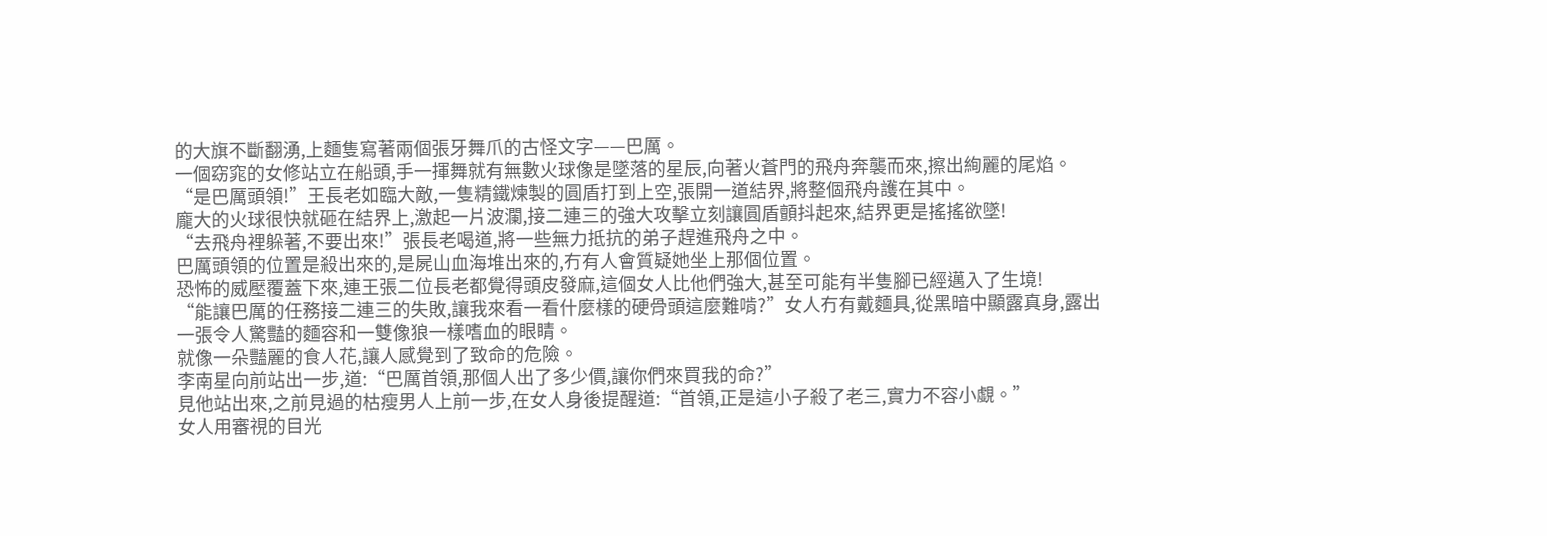的大旗不斷翻湧,上麵隻寫著兩個張牙舞爪的古怪文字——巴厲。
一個窈窕的女修站立在船頭,手一揮舞就有無數火球像是墜落的星辰,向著火蒼門的飛舟奔襲而來,擦出絢麗的尾焰。
“是巴厲頭領!”王長老如臨大敵,一隻精鐵煉製的圓盾打到上空,張開一道結界,將整個飛舟護在其中。
龐大的火球很快就砸在結界上,激起一片波瀾,接二連三的強大攻擊立刻讓圓盾顫抖起來,結界更是搖搖欲墜!
“去飛舟裡躲著,不要出來!”張長老喝道,將一些無力抵抗的弟子趕進飛舟之中。
巴厲頭領的位置是殺出來的,是屍山血海堆出來的,冇有人會質疑她坐上那個位置。
恐怖的威壓覆蓋下來,連王張二位長老都覺得頭皮發麻,這個女人比他們強大,甚至可能有半隻腳已經邁入了生境!
“能讓巴厲的任務接二連三的失敗,讓我來看一看什麼樣的硬骨頭這麼難啃?”女人冇有戴麵具,從黑暗中顯露真身,露出一張令人驚豔的麵容和一雙像狼一樣嗜血的眼睛。
就像一朵豔麗的食人花,讓人感覺到了致命的危險。
李南星向前站出一步,道:“巴厲首領,那個人出了多少價,讓你們來買我的命?”
見他站出來,之前見過的枯瘦男人上前一步,在女人身後提醒道:“首領,正是這小子殺了老三,實力不容小覷。”
女人用審視的目光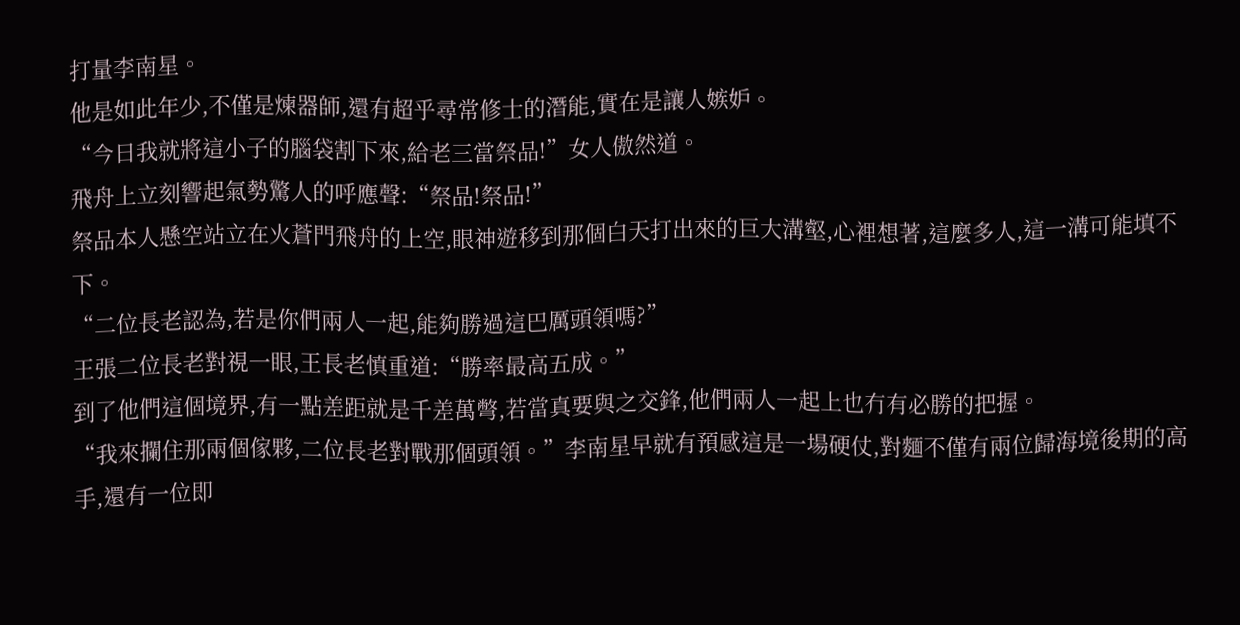打量李南星。
他是如此年少,不僅是煉器師,還有超乎尋常修士的潛能,實在是讓人嫉妒。
“今日我就將這小子的腦袋割下來,給老三當祭品!”女人傲然道。
飛舟上立刻響起氣勢驚人的呼應聲:“祭品!祭品!”
祭品本人懸空站立在火蒼門飛舟的上空,眼神遊移到那個白天打出來的巨大溝壑,心裡想著,這麼多人,這一溝可能填不下。
“二位長老認為,若是你們兩人一起,能夠勝過這巴厲頭領嗎?”
王張二位長老對視一眼,王長老慎重道:“勝率最高五成。”
到了他們這個境界,有一點差距就是千差萬彆,若當真要與之交鋒,他們兩人一起上也冇有必勝的把握。
“我來攔住那兩個傢夥,二位長老對戰那個頭領。”李南星早就有預感這是一場硬仗,對麵不僅有兩位歸海境後期的高手,還有一位即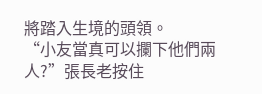將踏入生境的頭領。
“小友當真可以攔下他們兩人?”張長老按住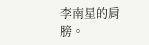李南星的肩膀。